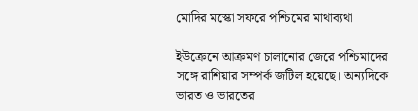মোদির মস্কো সফরে পশ্চিমের মাথাব্যথা

ইউক্রেনে আক্রমণ চালানোর জেরে পশ্চিমাদের সঙ্গে রাশিয়ার সম্পর্ক জটিল হয়েছে। অন্যদিকে ভারত ও ভারতের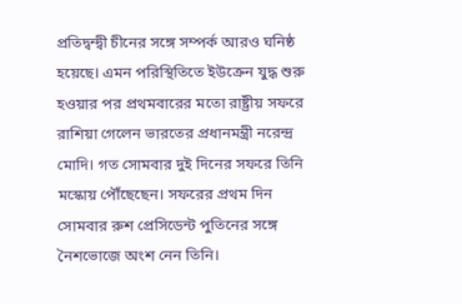প্রতিদ্বন্দ্বী চীনের সঙ্গে সম্পর্ক আরও ঘনিষ্ঠ হয়েছে। এমন পরিস্থিতিতে ইউক্রেন যুদ্ধ শুরু হওয়ার পর প্রথমবারের মতো রাষ্ট্রীয় সফরে রাশিয়া গেলেন ভারতের প্রধানমন্ত্রী নরেন্দ্র মোদি। গত সোমবার দুই দিনের সফরে তিনি মস্কোয় পৌঁছেছেন। সফরের প্রথম দিন সোমবার রুশ প্রেসিডেন্ট পুতিনের সঙ্গে নৈশভোজে অংশ নেন তিনি।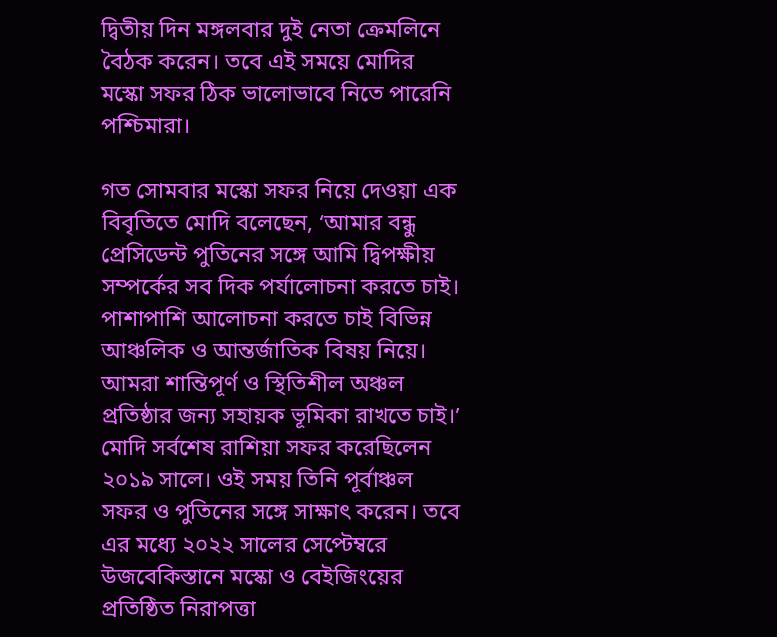দ্বিতীয় দিন মঙ্গলবার দুই নেতা ক্রেমলিনে বৈঠক করেন। তবে এই সময়ে মোদির মস্কো সফর ঠিক ভালোভাবে নিতে পারেনি পশ্চিমারা।

গত সোমবার মস্কো সফর নিয়ে দেওয়া এক বিবৃতিতে মোদি বলেছেন, ‘আমার বন্ধু প্রেসিডেন্ট পুতিনের সঙ্গে আমি দ্বিপক্ষীয় সম্পর্কের সব দিক পর্যালোচনা করতে চাই। পাশাপাশি আলোচনা করতে চাই বিভিন্ন আঞ্চলিক ও আন্তর্জাতিক বিষয় নিয়ে। আমরা শান্তিপূর্ণ ও স্থিতিশীল অঞ্চল প্রতিষ্ঠার জন্য সহায়ক ভূমিকা রাখতে চাই।’ মোদি সর্বশেষ রাশিয়া সফর করেছিলেন ২০১৯ সালে। ওই সময় তিনি পূর্বাঞ্চল সফর ও পুতিনের সঙ্গে সাক্ষাৎ করেন। তবে এর মধ্যে ২০২২ সালের সেপ্টেম্বরে উজবেকিস্তানে মস্কো ও বেইজিংয়ের প্রতিষ্ঠিত নিরাপত্তা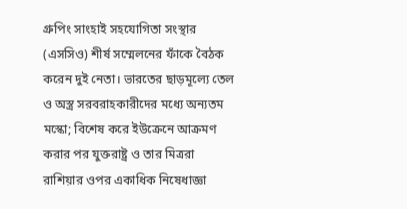গ্রুপিং সাংহাই সহযোগিতা সংস্থার (এসসিও) শীর্ষ সম্মেলনের ফাঁকে বৈঠক করেন দুই নেতা। ভারতের ছাড়মূল্যে তেল ও অস্ত্র সরবরাহকারীদের মধ্যে অন্যতম মস্কো; বিশেষ করে ইউক্রেনে আক্রমণ করার পর যুক্তরাষ্ট্র ও তার মিত্ররা রাশিয়ার ওপর একাধিক নিষেধাজ্ঞা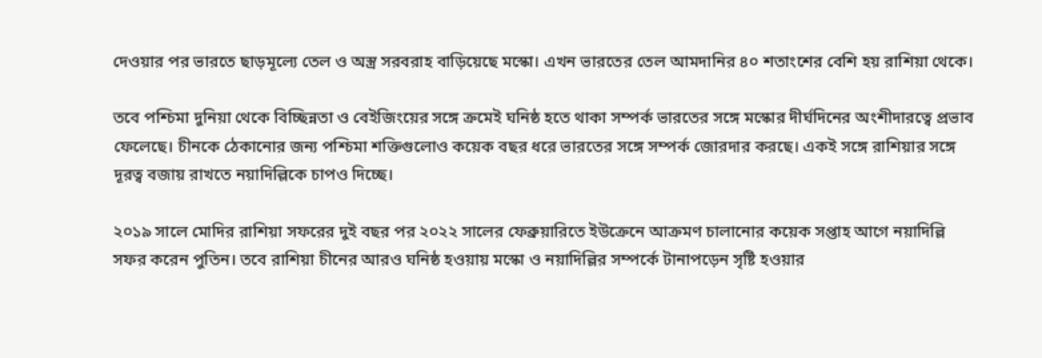দেওয়ার পর ভারতে ছাড়মূল্যে তেল ও অস্ত্র সরবরাহ বাড়িয়েছে মস্কো। এখন ভারতের তেল আমদানির ৪০ শতাংশের বেশি হয় রাশিয়া থেকে।

তবে পশ্চিমা দুনিয়া থেকে বিচ্ছিন্নতা ও বেইজিংয়ের সঙ্গে ক্রমেই ঘনিষ্ঠ হতে থাকা সম্পর্ক ভারতের সঙ্গে মস্কোর দীর্ঘদিনের অংশীদারত্বে প্রভাব ফেলেছে। চীনকে ঠেকানোর জন্য পশ্চিমা শক্তিগুলোও কয়েক বছর ধরে ভারতের সঙ্গে সম্পর্ক জোরদার করছে। একই সঙ্গে রাশিয়ার সঙ্গে দূরত্ব বজায় রাখতে নয়াদিল্লিকে চাপও দিচ্ছে।

২০১৯ সালে মোদির রাশিয়া সফরের দুই বছর পর ২০২২ সালের ফেব্রুয়ারিতে ইউক্রেনে আক্রমণ চালানোর কয়েক সপ্তাহ আগে নয়াদিল্লি সফর করেন পুতিন। তবে রাশিয়া চীনের আরও ঘনিষ্ঠ হওয়ায় মস্কো ও নয়াদিল্লির সম্পর্কে টানাপড়েন সৃষ্টি হওয়ার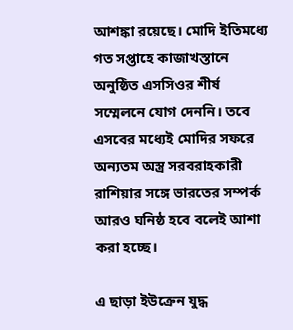আশঙ্কা রয়েছে। মোদি ইতিমধ্যে গত সপ্তাহে কাজাখস্তানে অনুষ্ঠিত এসসিওর শীর্ষ সম্মেলনে যোগ দেননি। তবে এসবের মধ্যেই মোদির সফরে অন্যতম অস্ত্র সরবরাহকারী রাশিয়ার সঙ্গে ভারতের সম্পর্ক আরও ঘনিষ্ঠ হবে বলেই আশা করা হচ্ছে।

এ ছাড়া ইউক্রেন যুদ্ধ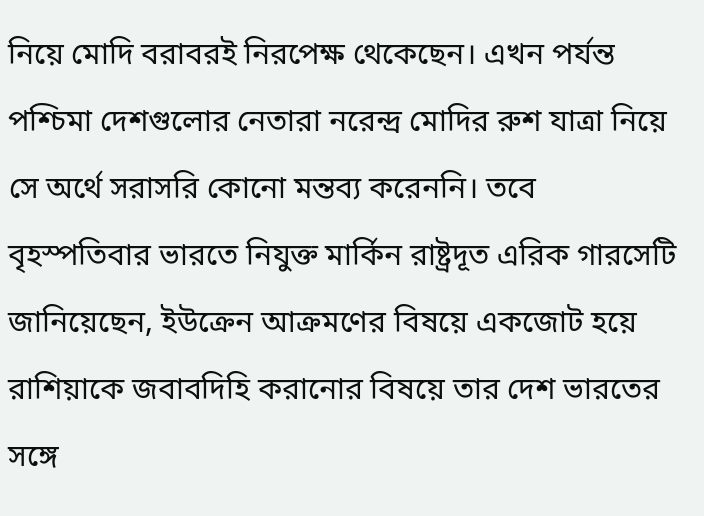নিয়ে মোদি বরাবরই নিরপেক্ষ থেকেছেন। এখন পর্যন্ত পশ্চিমা দেশগুলোর নেতারা নরেন্দ্র মোদির রুশ যাত্রা নিয়ে সে অর্থে সরাসরি কোনো মন্তব্য করেননি। তবে বৃহস্পতিবার ভারতে নিযুক্ত মার্কিন রাষ্ট্রদূত এরিক গারসেটি জানিয়েছেন, ইউক্রেন আক্রমণের বিষয়ে একজোট হয়ে রাশিয়াকে জবাবদিহি করানোর বিষয়ে তার দেশ ভারতের সঙ্গে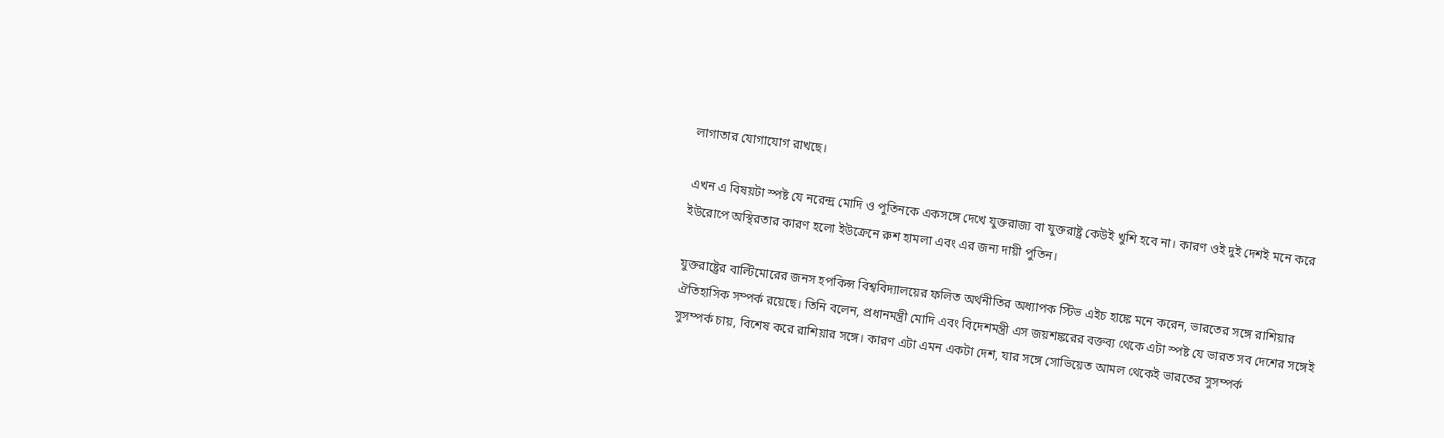লাগাতার যোগাযোগ রাখছে।

এখন এ বিষয়টা স্পষ্ট যে নরেন্দ্র মোদি ও পুতিনকে একসঙ্গে দেখে যুক্তরাজ্য বা যুক্তরাষ্ট্র কেউই খুশি হবে না। কারণ ওই দুই দেশই মনে করে ইউরোপে অস্থিরতার কারণ হলো ইউক্রেনে রুশ হামলা এবং এর জন্য দায়ী পুতিন।

যুক্তরাষ্ট্রের বাল্টিমোরের জনস হপকিন্স বিশ্ববিদ্যালয়ের ফলিত অর্থনীতির অধ্যাপক স্টিভ এইচ হাঙ্কে মনে করেন, ভারতের সঙ্গে রাশিয়ার ঐতিহাসিক সম্পর্ক রয়েছে। তিনি বলেন, প্রধানমন্ত্রী মোদি এবং বিদেশমন্ত্রী এস জয়শঙ্করের বক্তব্য থেকে এটা স্পষ্ট যে ভারত সব দেশের সঙ্গেই সুসম্পর্ক চায়, বিশেষ করে রাশিয়ার সঙ্গে। কারণ এটা এমন একটা দেশ, যার সঙ্গে সোভিয়েত আমল থেকেই ভারতের সুসম্পর্ক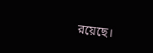রয়েছে।